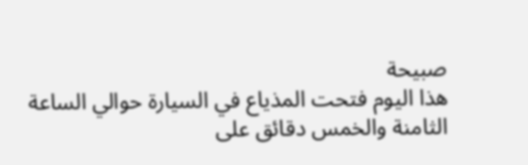صبيحة
هذا اليوم فتحت المذياع في السيارة حوالي الساعة الثامنة والخمس دقائق على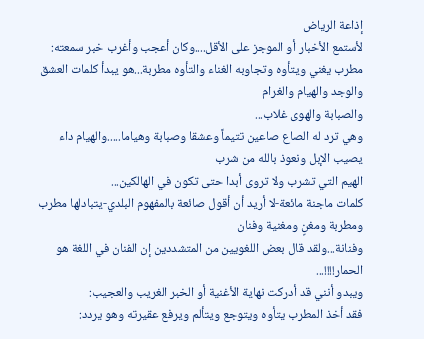إذاعة الرياض
لأستمع الأخبار أو الموجز على الأقل....وكان أعجب وأغرب خبر سمعته:
مطرب يغني ويتأوه وتجاوبه الغناء والتأوه مطربة...هو يبدأ كلمات العشق
والوجد والهيام والغرام
والصبابة والهوى غلاب...
وهي ترد له الصاع صاعين تتيماً وعشقا وصبابة وهياما.....والهيام داء
يصيب الإبل ونعوذ بالله من شرب
الهيم التي تشرب ولا تروى أبدا حتى تكون في الهالكين...
كلمات ماجنة مائعة-لا أريد أن أقول صائعة بالمفهوم البلدي-يتبادلها مطرب
ومطربة ومغنٍ ومغنية وفنان
وفنانة...ولقد قال بعض اللغويين من المتشددين إن الفنان في اللغة هو
الحمار!!!!...
ويبدو أنني قد أدركت نهاية الأغنية أو الخبر الغريب والعجيب:
فقد أخذ المطرب يتأوه ويتوجع ويتألم ويرفع عقيرته وهو يردد: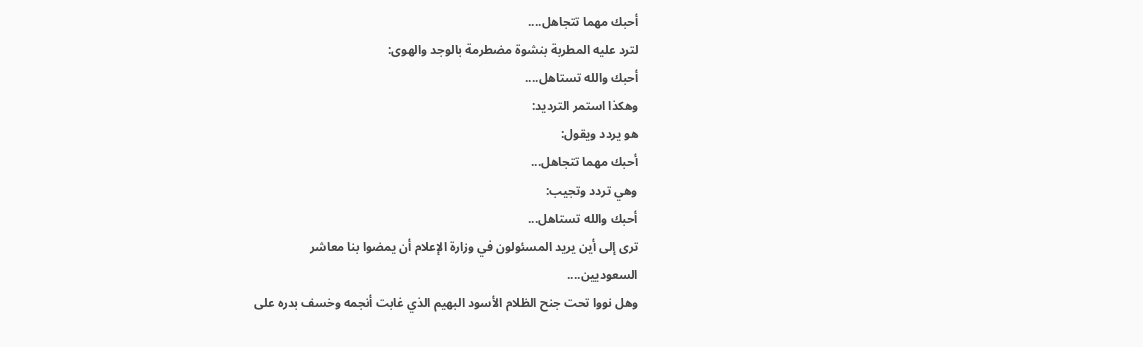أحبك مهما تتجاهل....
لترد عليه المطربة بنشوة مضطرمة بالوجد والهوى:
أحبك والله تستاهل....
وهكذا استمر الترديد:
هو يردد ويقول:
أحبك مهما تتجاهل...
وهي تردد وتجيب:
أحبك والله تستاهل...
ترى إلى أين يريد المسئولون في وزارة الإعلام أن يمضوا بنا معاشر
السعوديين....
وهل نووا تحت جنح الظلام الأسود البهيم الذي غابت أنجمه وخسف بدره على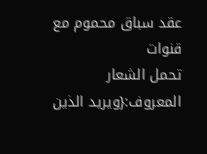عقد سباق محموم مع قنوات
تحمل الشعار المعروف:{ويريد الذين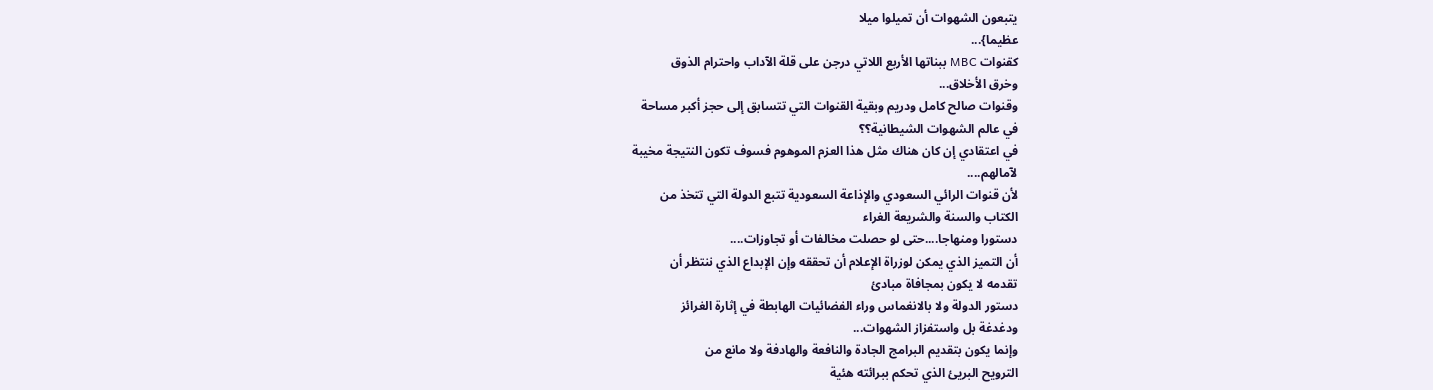يتبعون الشهوات أن تميلوا ميلا
عظيما}...
كقنوات MBC ببناتها الأربع اللاتي درجن على قلة الآداب واحترام الذوق
وخرق الأخلاق...
وقنوات صالح كامل ودريم وبقية القنوات التي تتسابق إلى حجز أكبر مساحة
في عالم الشهوات الشيطانية؟؟
في اعتقادي إن كان هناك مثل هذا العزم الموهوم فسوف تكون النتيجة مخيبة
لآمالهم....
لأن قنوات الرائي السعودي والإذاعة السعودية تتبع الدولة التي تتخذ من
الكتاب والسنة والشريعة الغراء
دستورا ومنهاجا....حتى لو حصلت مخالفات أو تجاوزات....
أن التميز الذي يمكن لوزراة الإعلام أن تحققه وإن الإبداع الذي ننتظر أن
تقدمه لا يكون بمجافاة مبادئ
دستور الدولة ولا بالانغماس وراء الفضائيات الهابطة في إثارة الغرائز
ودغدغة بل واستفزاز الشهوات...
وإنما يكون بتقديم البرامج الجادة والنافعة والهادفة ولا مانع من
الترويح البريئ الذي تحكم ببرائته هئية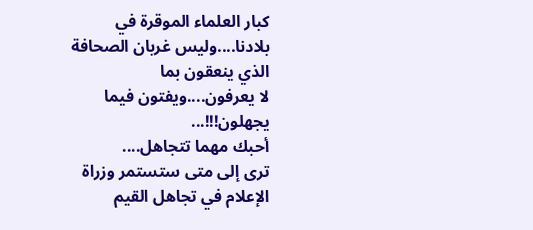كبار العلماء الموقرة في بلادنا....وليس غربان الصحافة الذي ينعقون بما
لا يعرفون....ويفتون فيما
يجهلون!!!...
أحبك مهما تتجاهل....
ترى إلى متى ستستمر وزراة الإعلام في تجاهل القيم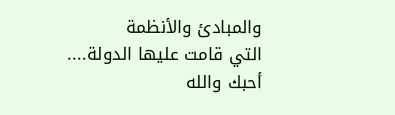والمبادئ والأنظمة
التي قامت عليها الدولة....
أحبك والله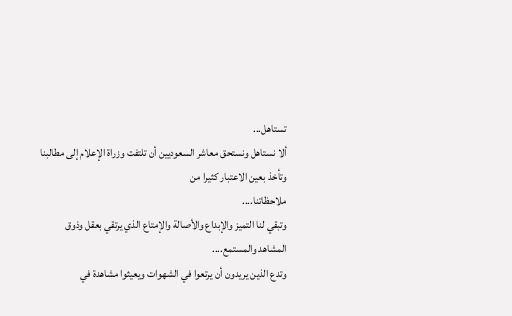تستاهل...
ألا نستاهل ونستحق معاشر السعوديين أن تلتفت وزراة الإعلام إلى مطالبنا
وتأخذ بعين الاعتبار كثيرا من
ملاحظاتنا....
وتبقي لنا التميز والإبداع والأصالة والإمتاع الذي يرتقي بعقل وذوق
المشاهد والمستمع....
وتدع الذين يريدون أن يرتعوا في الشهوات ويعيثوا مشاهدة في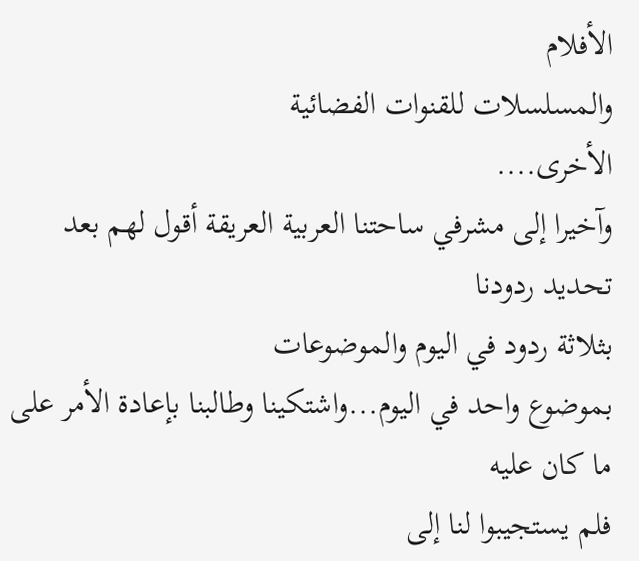الأفلام
والمسلسلات للقنوات الفضائية
الأخرى....
وآخيرا إلى مشرفي ساحتنا العربية العريقة أقول لهم بعد تحديد ردودنا
بثلاثة ردود في اليوم والموضوعات
بموضوع واحد في اليوم...واشتكينا وطالبنا بإعادة الأمر على ما كان عليه
فلم يستجيبوا لنا إلى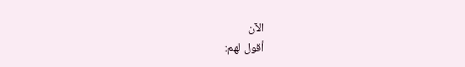الآن
أقول لهم: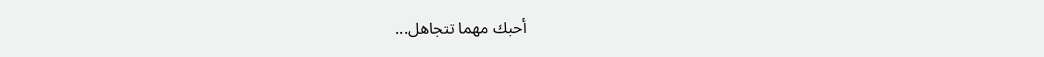أحبك مهما تتجاهل...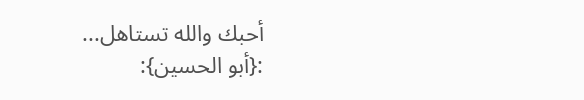أحبك والله تستاهل...
:{أبو الحسين}: